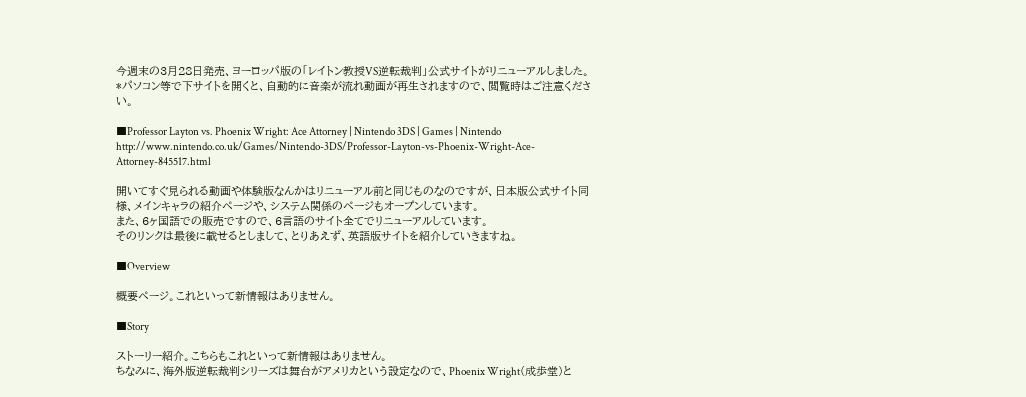今週末の3月28日発売、ヨーロッパ版の「レイトン教授VS逆転裁判」公式サイトがリニューアルしました。
*パソコン等で下サイトを開くと、自動的に音楽が流れ動画が再生されますので、閲覧時はご注意ください。

■Professor Layton vs. Phoenix Wright: Ace Attorney | Nintendo 3DS | Games | Nintendo
http://www.nintendo.co.uk/Games/Nintendo-3DS/Professor-Layton-vs-Phoenix-Wright-Ace-Attorney-845517.html

開いてすぐ見られる動画や体験版なんかはリニューアル前と同じものなのですが、日本版公式サイト同様、メインキャラの紹介ページや、システム関係のページもオープンしています。
また、6ヶ国語での販売ですので、6言語のサイト全てでリニューアルしています。
そのリンクは最後に載せるとしまして、とりあえず、英語版サイトを紹介していきますね。

■Overview

概要ページ。これといって新情報はありません。

■Story

ストーリー紹介。こちらもこれといって新情報はありません。
ちなみに、海外版逆転裁判シリーズは舞台がアメリカという設定なので、Phoenix Wright(成歩堂)と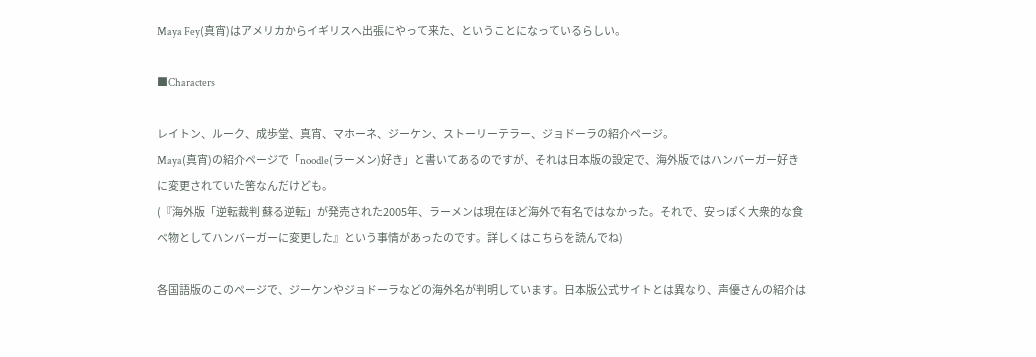Maya Fey(真宵)はアメリカからイギリスへ出張にやって来た、ということになっているらしい。

■Characters

レイトン、ルーク、成歩堂、真宵、マホーネ、ジーケン、ストーリーテラー、ジョドーラの紹介ページ。
Maya(真宵)の紹介ページで「noodle(ラーメン)好き」と書いてあるのですが、それは日本版の設定で、海外版ではハンバーガー好きに変更されていた筈なんだけども。
(『海外版「逆転裁判 蘇る逆転」が発売された2005年、ラーメンは現在ほど海外で有名ではなかった。それで、安っぽく大衆的な食べ物としてハンバーガーに変更した』という事情があったのです。詳しくはこちらを読んでね)

各国語版のこのページで、ジーケンやジョドーラなどの海外名が判明しています。日本版公式サイトとは異なり、声優さんの紹介は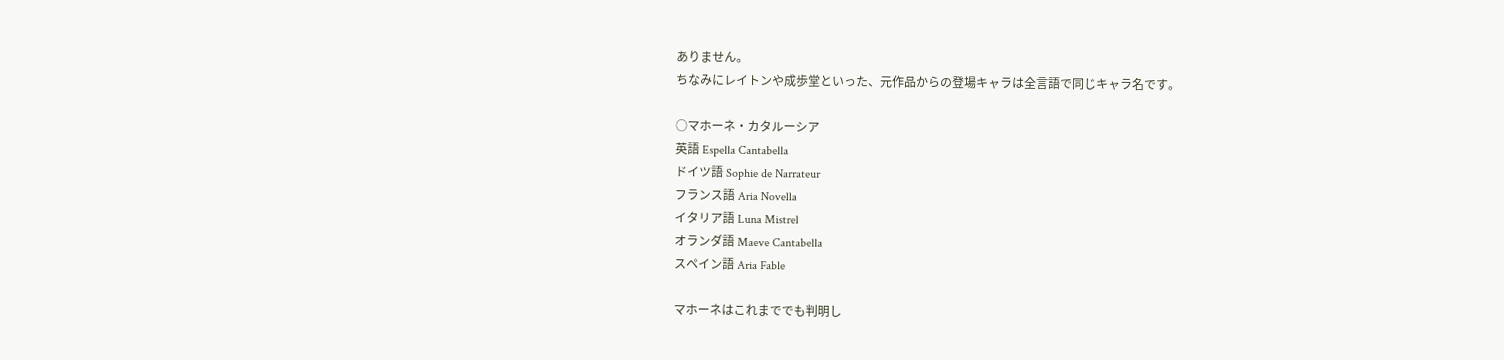ありません。
ちなみにレイトンや成歩堂といった、元作品からの登場キャラは全言語で同じキャラ名です。

○マホーネ・カタルーシア
英語 Espella Cantabella
ドイツ語 Sophie de Narrateur
フランス語 Aria Novella
イタリア語 Luna Mistrel
オランダ語 Maeve Cantabella
スペイン語 Aria Fable

マホーネはこれまででも判明し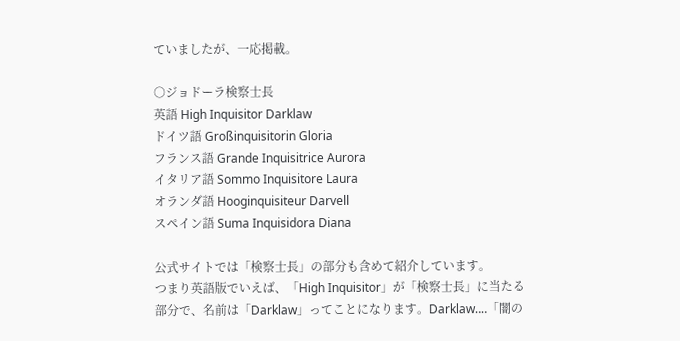ていましたが、一応掲載。

○ジョドーラ検察士長
英語 High Inquisitor Darklaw
ドイツ語 Großinquisitorin Gloria
フランス語 Grande Inquisitrice Aurora
イタリア語 Sommo Inquisitore Laura
オランダ語 Hooginquisiteur Darvell
スペイン語 Suma Inquisidora Diana

公式サイトでは「検察士長」の部分も含めて紹介しています。
つまり英語版でいえば、「High Inquisitor」が「検察士長」に当たる部分で、名前は「Darklaw」ってことになります。Darklaw‥‥「闇の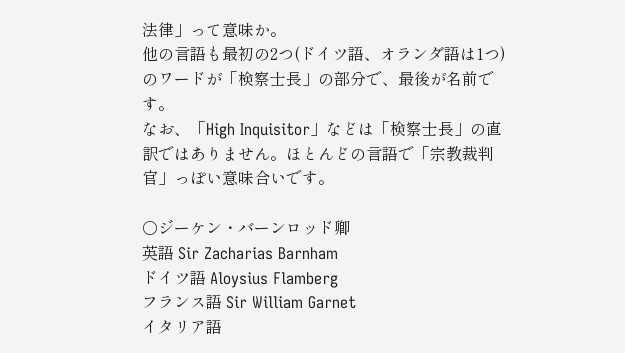法律」って意味か。
他の言語も最初の2つ(ドイツ語、オランダ語は1つ)のワードが「検察士長」の部分で、最後が名前です。
なお、「High Inquisitor」などは「検察士長」の直訳ではありません。ほとんどの言語で「宗教裁判官」っぽい意味合いです。

○ジーケン・バーンロッド卿
英語 Sir Zacharias Barnham
ドイツ語 Aloysius Flamberg
フランス語 Sir William Garnet
イタリア語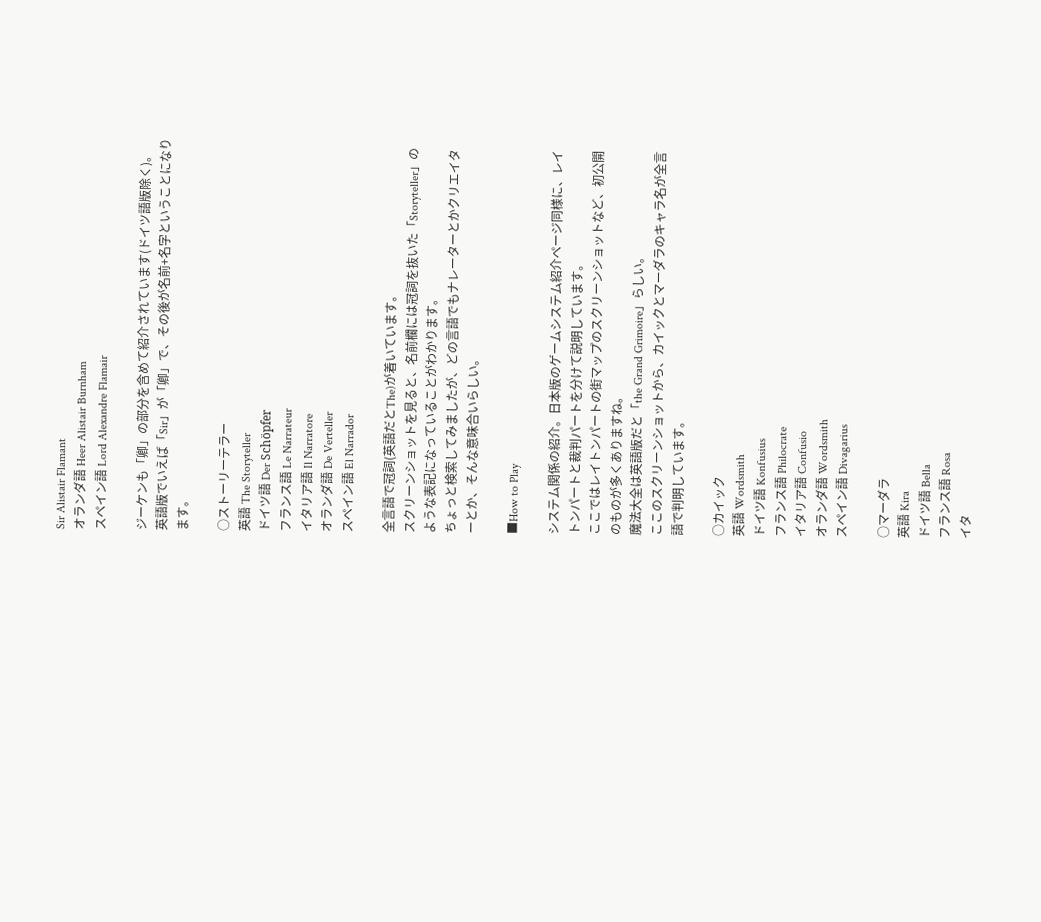Sir Alistair Flamant
オランダ語 Heer Alistair Burnham
スペイン語 Lord Alexandre Flamair

ジーケンも「卿」の部分を含めて紹介されています(ドイツ語版除く)。
英語版でいえば「Sir」が「卿」で、その後が名前+名字ということになります。

○ストーリーテラー
英語 The Storyteller
ドイツ語 Der Schöpfer
フランス語 Le Narrateur
イタリア語 Il Narratore
オランダ語 De Verteller
スペイン語 El Narrador

全言語で冠詞(英語だとThe)が着いています。
スクリーンショットを見ると、名前欄には冠詞を抜いた「Storyteller」のような表記になっていることがわかります。
ちょっと検索してみましたが、どの言語でもナレーターとかクリエイターとか、そんな意味合いらしい。

■How to Play

システム関係の紹介。日本版のゲームシステム紹介ページ同様に、レイトンパートと裁判パートを分けて説明しています。
ここではレイトンパートの街マップのスクリーンショットなど、初公開のものが多くありますね。
魔法大全は英語版だと「the Grand Grimoire」らしい。
ここのスクリーンショットから、カイックとマーダラのキャラ名が全言語で判明しています。

○カイック
英語 Wordsmith
ドイツ語 Konfusius
フランス語 Philocrate
イタリア語 Confusio
オランダ語 Wordsmith
スペイン語 Divagarius

○マーダラ
英語 Kira
ドイツ語 Bella
フランス語 Rosa
イタ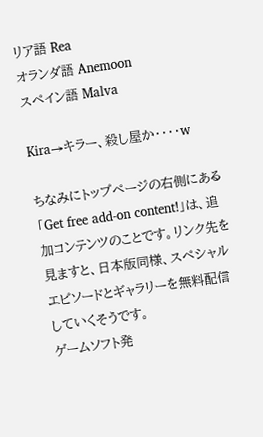リア語 Rea
オランダ語 Anemoon
スペイン語 Malva

Kira→キラー、殺し屋か‥‥w

ちなみにトップページの右側にある「Get free add-on content!」は、追加コンテンツのことです。リンク先を見ますと、日本版同様、スペシャルエピソードとギャラリーを無料配信していくそうです。
ゲームソフト発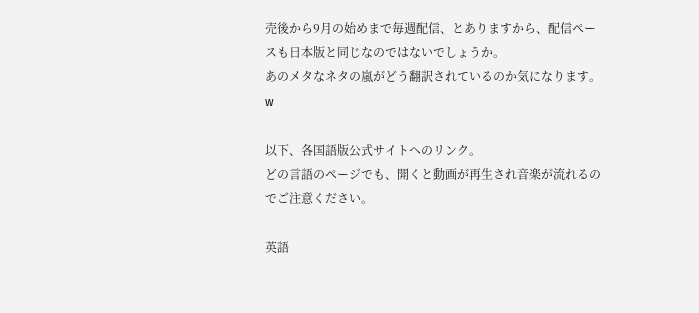売後から9月の始めまで毎週配信、とありますから、配信ペースも日本版と同じなのではないでしょうか。
あのメタなネタの嵐がどう翻訳されているのか気になります。w

以下、各国語版公式サイトへのリンク。
どの言語のページでも、開くと動画が再生され音楽が流れるのでご注意ください。

英語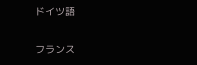ドイツ語

フランス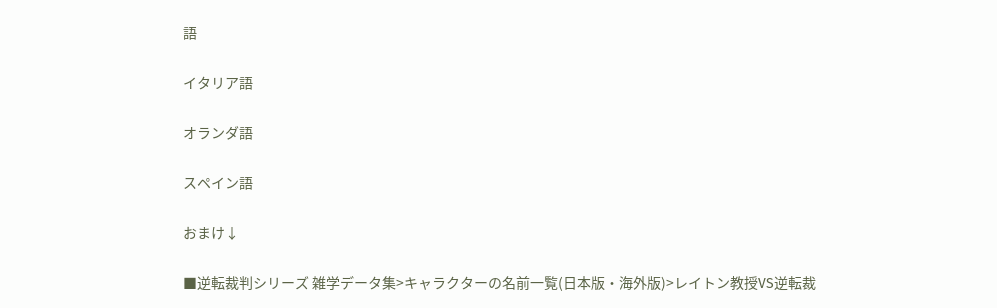語

イタリア語

オランダ語

スペイン語

おまけ↓

■逆転裁判シリーズ 雑学データ集>キャラクターの名前一覧(日本版・海外版)>レイトン教授VS逆転裁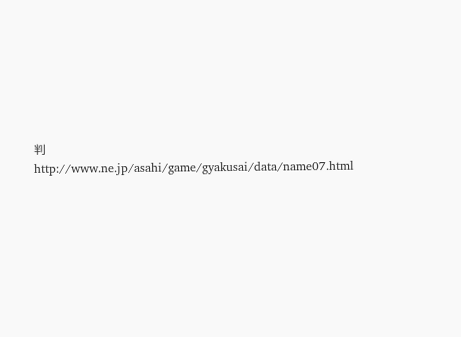判
http://www.ne.jp/asahi/game/gyakusai/data/name07.html